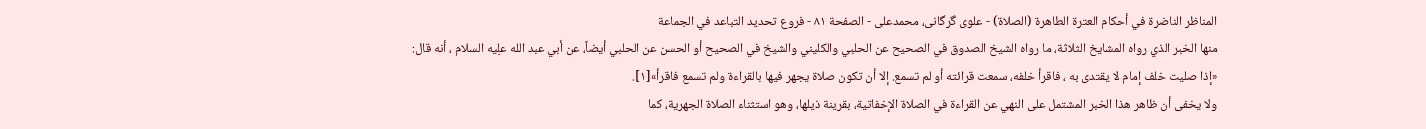المناظر الناضرة في أحکام العترة الطاهرة (الصلاة) - علوی گرگانی، محمدعلی - الصفحة ٨١ - فروع تحديد التباعد في الجماعة
منها الخبر الذي رواه المشايخ الثلاثة، ما رواه الشيخ الصدوق في الصحيح عن الحلبي والكليني والشيخ في الصحيح أو الحسن عن الحلبي أيضاً، عن أبي عبد الله علِیه السلام ، أنه قال:
«إذا صليت خلف إمام لا يقتدى به ، فاقرأ خلفه، سمعت قرائته أو لم تسمع. إلا أن تكون صلاة يجهر فيها بالقراءة ولم تسمع فاقرأ»[١].
ولا يخفى أن ظاهر هذا الخبر المشتمل على النهي عن القراءة في الصلاة الإخفاتية، بقرينة ذيلها، وهو استثناء الصلاة الجهرية، كما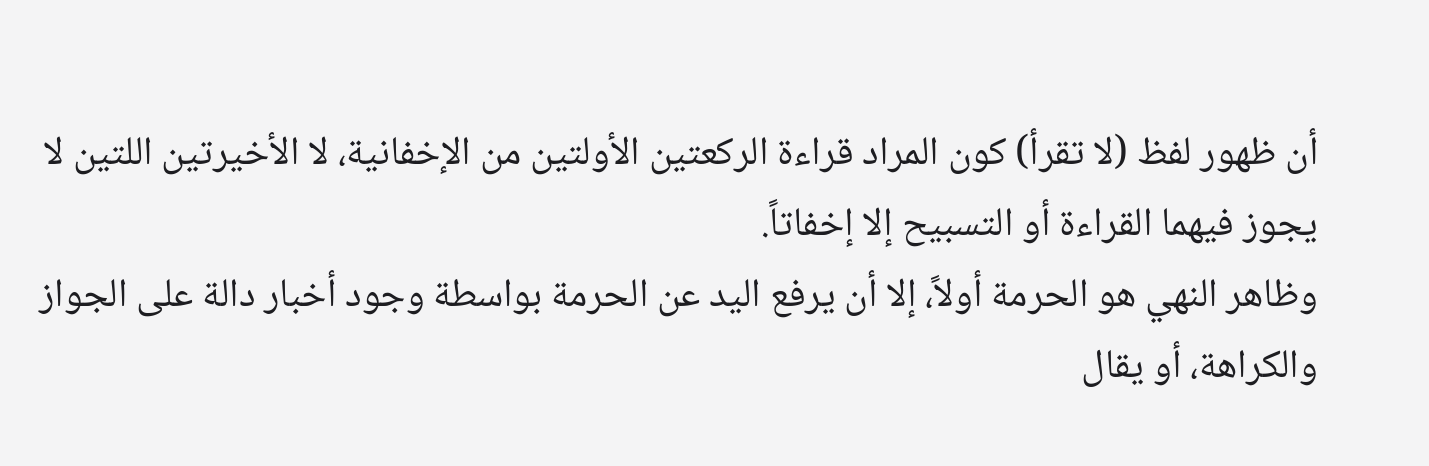أن ظهور لفظ (لا تقرأ) كون المراد قراءة الركعتين الأولتين من الإخفانية، لا الأخيرتين اللتين لا يجوز فيهما القراءة أو التسبيح إلا إخفاتاً.
وظاهر النهي هو الحرمة أولاً، إلا أن يرفع اليد عن الحرمة بواسطة وجود أخبار دالة على الجواز والكراهة، أو يقال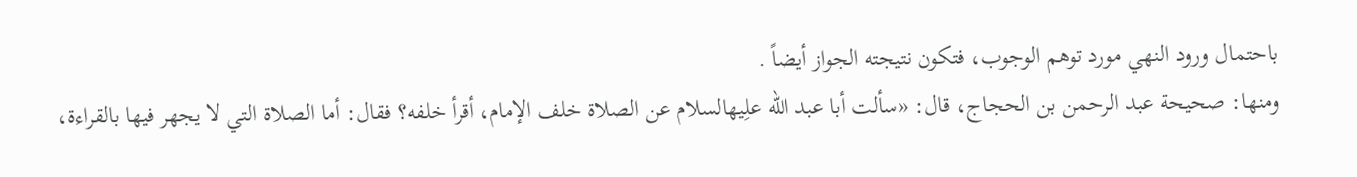باحتمال ورود النهي مورد توهم الوجوب، فتكون نتيجته الجواز أيضاً .
ومنها: صحيحة عبد الرحمن بن الحجاج، قال: «سألت أبا عبد الله علِیهالسلام عن الصلاة خلف الإمام، أقرأ خلفه؟ فقال: أما الصلاة التي لا يجهر فيها بالقراءة،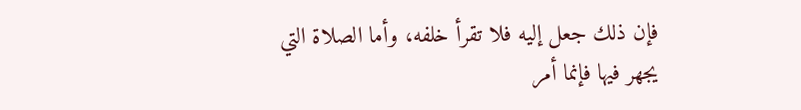فإن ذلك جعل إليه فلا تقرأ خلفه، وأما الصلاة التي يجهر فيها فإنما أمر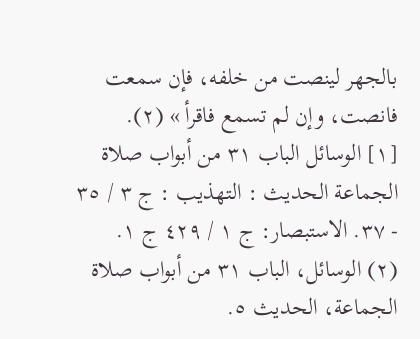بالجهر لينصت من خلفه، فإن سمعت فانصت، وإن لم تسمع فاقرأ » (٢).
[١] الوسائل الباب ٣١ من أبواب صلاة الجماعة الحديث : التهذيب : ج ٣ / ٣٥ - ٣٧. الاستبصار: ج ١ / ٤٢٩ ج ١.
(٢) الوسائل، الباب ٣١ من أبواب صلاة الجماعة، الحديث ٥.